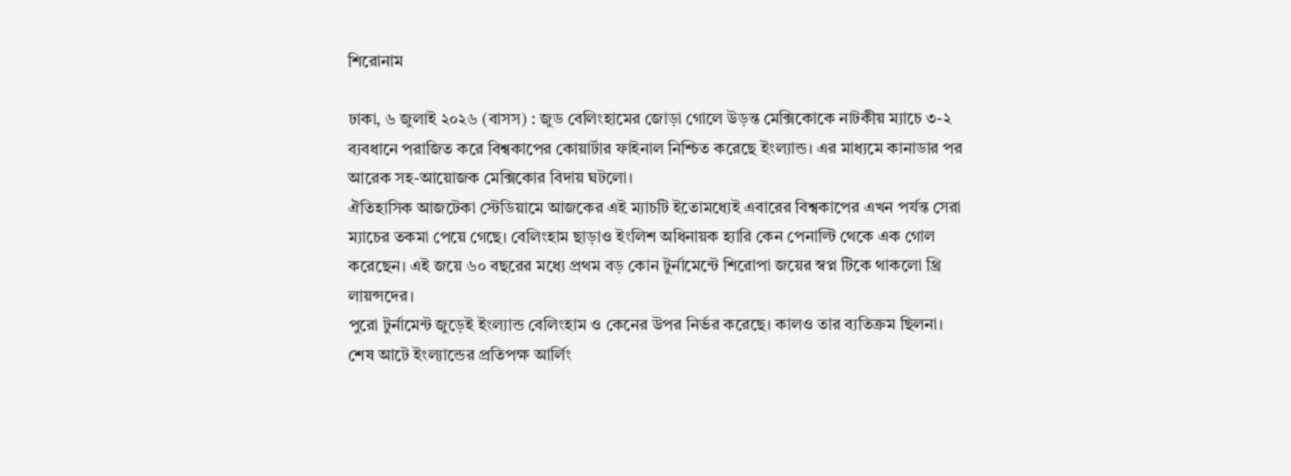শিরোনাম

ঢাকা, ৬ জুলাই ২০২৬ (বাসস) : জুড বেলিংহামের জোড়া গোলে উড়ন্ত মেক্সিকোকে নাটকীয় ম্যাচে ৩-২ ব্যবধানে পরাজিত করে বিশ্বকাপের কোয়ার্টার ফাইনাল নিশ্চিত করেছে ইংল্যান্ড। এর মাধ্যমে কানাডার পর আরেক সহ-আয়োজক মেক্সিকোর বিদায় ঘটলো।
ঐতিহাসিক আজটেকা স্টেডিয়ামে আজকের এই ম্যাচটি ইতোমধ্যেই এবারের বিশ্বকাপের এখন পর্যন্ত সেরা ম্যাচের তকমা পেয়ে গেছে। বেলিংহাম ছাড়াও ইংলিশ অধিনায়ক হ্যারি কেন পেনাল্টি থেকে এক গোল করেছেন। এই জয়ে ৬০ বছরের মধ্যে প্রথম বড় কোন টুর্নামেন্টে শিরোপা জয়ের স্বপ্ন টিকে থাকলো থ্রি লায়ন্সদের।
পুরো টুর্নামেন্ট জুড়েই ইংল্যান্ড বেলিংহাম ও কেনের উপর নির্ভর করেছে। কালও তার ব্যতিক্রম ছিলনা। শেষ আটে ইংল্যান্ডের প্রতিপক্ষ আর্লিং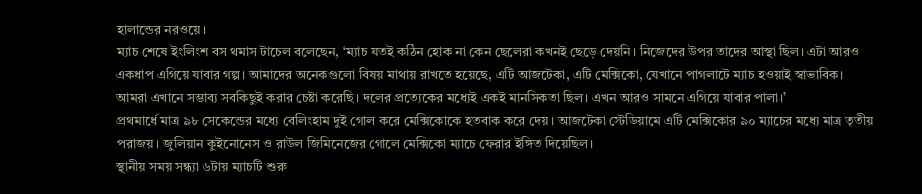হালান্ডের নরওয়ে।
ম্যাচ শেষে ইংলিংশ বস থমাস টাচেল বলেছেন, ‘ম্যাচ যতই কঠিন হোক না কেন ছেলেরা কখনই ছেড়ে দেয়নি। নিজেদের উপর তাদের আস্থা ছিল। এটা আরও একধাপ এগিয়ে যাবার গল্প। আমাদের অনেকগুলো বিষয় মাথায় রাখতে হয়েছে, এটি আজটেকা, এটি মেক্সিকো, যেখানে পাগলাটে ম্যাচ হওয়াই স্বাভাবিক। আমরা এখানে সম্ভাব্য সবকিছুই করার চেষ্টা করেছি। দলের প্রত্যেকের মধ্যেই একই মানসিকতা ছিল। এখন আরও সামনে এগিয়ে যাবার পালা।’
প্রথমার্ধে মাত্র ৯৮ সেকেন্ডের মধ্যে বেলিংহাম দুই গোল করে মেক্সিকোকে হতবাক করে দেয়। আজটেকা স্টেডিয়ামে এটি মেক্সিকোর ৯০ ম্যাচের মধ্যে মাত্র তৃতীয় পরাজয়। জুলিয়ান কুইনোনেস ও রাউল জিমিনেজের গোলে মেক্সিকো ম্যাচে ফেরার ইঙ্গিত দিয়েছিল।
স্থানীয় সময় সন্ধ্যা ৬টায় ম্যাচটি শুরু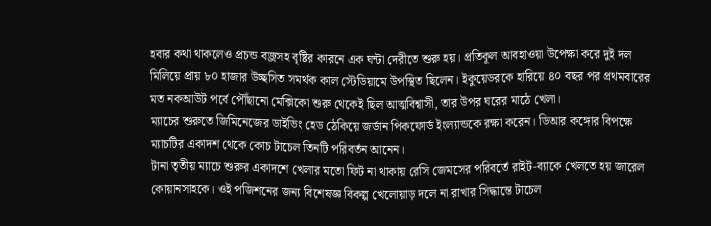হবার কথা থাকলেও প্রচন্ড বজ্রসহ বৃষ্টির কারনে এক ঘন্টা দেরীতে শুরু হয়। প্রতিকূল আবহাওয়া উপেক্ষা করে দুই দল মিলিয়ে প্রায় ৮০ হাজার উচ্ছসিত সমর্থক কাল স্টেডিয়ামে উপস্থিত ছিলেন। ইকুয়েডরকে হারিয়ে ৪০ বছর পর প্রথমবারের মত নকআউট পর্বে পৌঁছানো মেক্সিকো শুরু থেকেই ছিল আত্মবিশ্বাসী, তার উপর ঘরের মাঠে খেলা।
ম্যাচের শুরুতে জিমিনেজের ডাইভিং হেড ঠেকিয়ে জর্ডান পিকফোর্ড ইংল্যান্ডকে রক্ষা করেন। ডিআর কঙ্গোর বিপক্ষে ম্যাচটির একাদশ থেকে কোচ টাচেল তিনটি পরিবর্তন আনেন।
টানা তৃতীয় ম্যাচে শুরুর একাদশে খেলার মতো ফিট না থাকায় রেসি জেমসের পরিবর্তে রাইট-ব্যাকে খেলতে হয় জারেল কোয়ানসাহকে। ওই পজিশনের জন্য বিশেষজ্ঞ বিকল্প খেলোয়াড় দলে না রাখার সিদ্ধান্তে টাচেল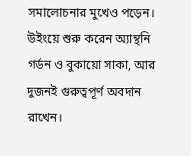সমালোচনার মুখেও পড়েন। উইংয়ে শুরু করেন অ্যান্থনি গর্ডন ও বুকায়ো সাকা, আর দুজনই গুরুত্বপূর্ণ অবদান রাখেন।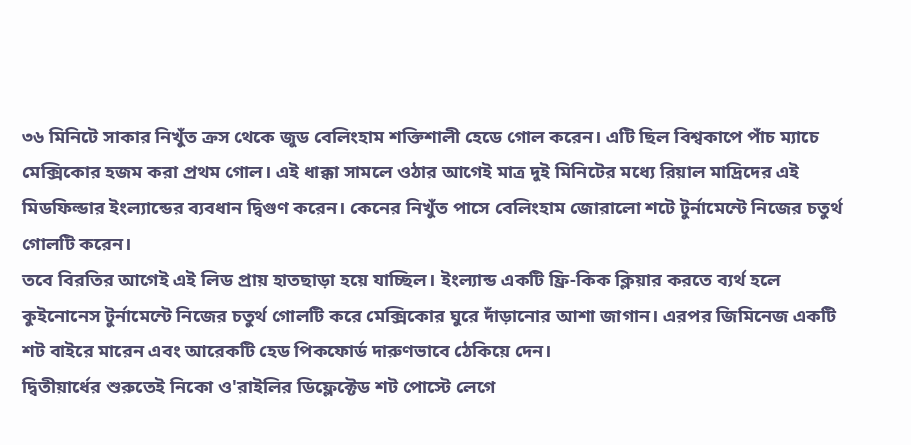৩৬ মিনিটে সাকার নিখুঁত ক্রস থেকে জুড বেলিংহাম শক্তিশালী হেডে গোল করেন। এটি ছিল বিশ্বকাপে পাঁচ ম্যাচে মেক্সিকোর হজম করা প্রথম গোল। এই ধাক্কা সামলে ওঠার আগেই মাত্র দুই মিনিটের মধ্যে রিয়াল মাদ্রিদের এই মিডফিল্ডার ইংল্যান্ডের ব্যবধান দ্বিগুণ করেন। কেনের নিখুঁত পাসে বেলিংহাম জোরালো শটে টুর্নামেন্টে নিজের চতুর্থ গোলটি করেন।
তবে বিরতির আগেই এই লিড প্রায় হাতছাড়া হয়ে যাচ্ছিল। ইংল্যান্ড একটি ফ্রি-কিক ক্লিয়ার করতে ব্যর্থ হলে কুইনোনেস টুর্নামেন্টে নিজের চতুর্থ গোলটি করে মেক্সিকোর ঘুরে দাঁড়ানোর আশা জাগান। এরপর জিমিনেজ একটি শট বাইরে মারেন এবং আরেকটি হেড পিকফোর্ড দারুণভাবে ঠেকিয়ে দেন।
দ্বিতীয়ার্ধের শুরুতেই নিকো ও'রাইলির ডিফ্লেক্টেড শট পোস্টে লেগে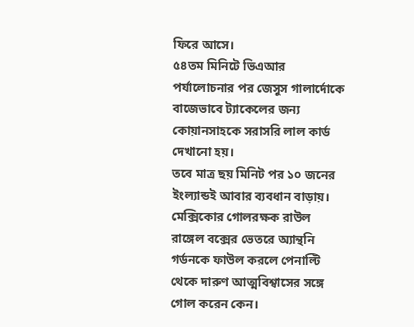ফিরে আসে।
৫৪তম মিনিটে ভিএআর পর্যালোচনার পর জেসুস গালার্দোকে বাজেভাবে ট্যাকেলের জন্য কোয়ানসাহকে সরাসরি লাল কার্ড দেখানো হয়।
তবে মাত্র ছয় মিনিট পর ১০ জনের ইংল্যান্ডই আবার ব্যবধান বাড়ায়। মেক্সিকোর গোলরক্ষক রাউল রাঙ্গেল বক্সের ভেতরে অ্যান্থনি গর্ডনকে ফাউল করলে পেনাল্টি থেকে দারুণ আত্মবিশ্বাসের সঙ্গে গোল করেন কেন।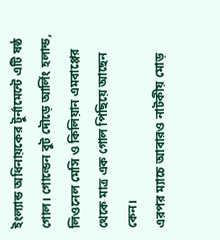ইংল্যান্ড অধিনায়কের টুর্নামেন্টে এটি ষষ্ঠ গোল। গোল্ডেন বুট দৌড়ে আর্লিং হলান্ড, লিওনেল মেসি ও কিলিয়ান এমবাপ্পের থেকে মাত্র এক গোল পিছিয়ে আছেন কেন।
এরপর ম্যাচে আবারও নাটকীয় মোড়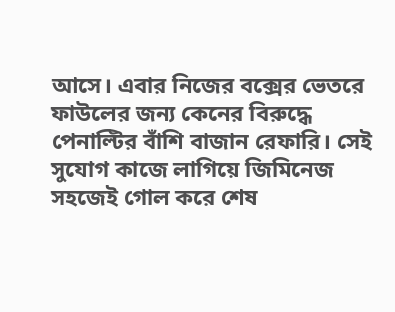আসে। এবার নিজের বক্সের ভেতরে ফাউলের জন্য কেনের বিরুদ্ধে পেনাল্টির বাঁশি বাজান রেফারি। সেই সুযোগ কাজে লাগিয়ে জিমিনেজ সহজেই গোল করে শেষ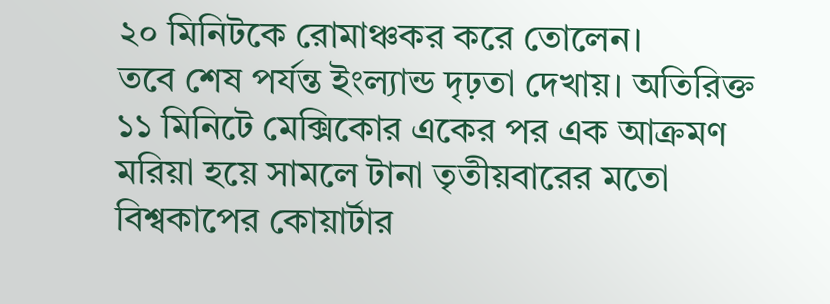২০ মিনিটকে রোমাঞ্চকর করে তোলেন।
তবে শেষ পর্যন্ত ইংল্যান্ড দৃঢ়তা দেখায়। অতিরিক্ত ১১ মিনিটে মেক্সিকোর একের পর এক আক্রমণ মরিয়া হয়ে সামলে টানা তৃতীয়বারের মতো বিশ্বকাপের কোয়ার্টার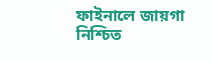ফাইনালে জায়গা নিশ্চিত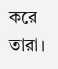করে তারা।